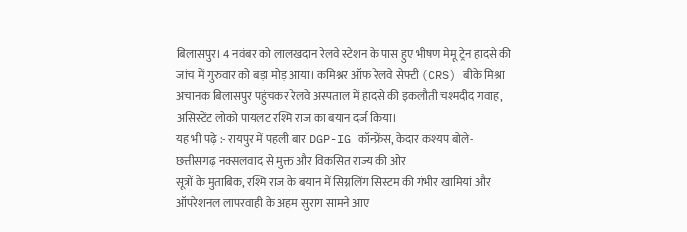बिलासपुर। 4 नवंबर को लालखदान रेलवे स्टेशन के पास हुए भीषण मेमू ट्रेन हादसे की जांच में गुरुवार को बड़ा मोड़ आया। कमिश्नर ऑफ रेलवे सेफ्टी (CRS) बीके मिश्रा अचानक बिलासपुर पहुंचकर रेलवे अस्पताल में हादसे की इकलौती चश्मदीद गवाह, असिस्टेंट लोको पायलट रश्मि राज का बयान दर्ज किया।
यह भी पढ़े :- रायपुर में पहली बार DGP-IG कॉन्फ्रेंस, केदार कश्यप बोले- छत्तीसगढ़ नक्सलवाद से मुक्त और विकसित राज्य की ओर
सूत्रों के मुताबिक, रश्मि राज के बयान में सिग्नलिंग सिस्टम की गंभीर खामियां और ऑपरेशनल लापरवाही के अहम सुराग सामने आए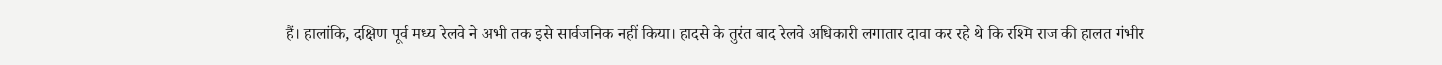हैं। हालांकि, दक्षिण पूर्व मध्य रेलवे ने अभी तक इसे सार्वजनिक नहीं किया। हादसे के तुरंत बाद रेलवे अधिकारी लगातार दावा कर रहे थे कि रश्मि राज की हालत गंभीर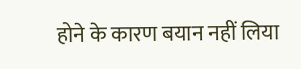होने के कारण बयान नहीं लिया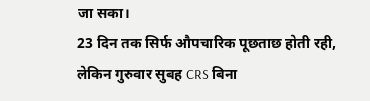जा सका।
23 दिन तक सिर्फ औपचारिक पूछताछ होती रही, लेकिन गुरुवार सुबह CRS बिना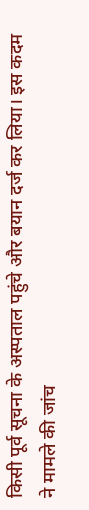किसी पूर्व सूचना के अस्पताल पहुंचे और बयान दर्ज कर लिया। इस कदम ने मामले की जांच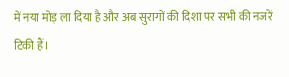में नया मोड़ ला दिया है और अब सुरागों की दिशा पर सभी की नजरें टिकी हैं।